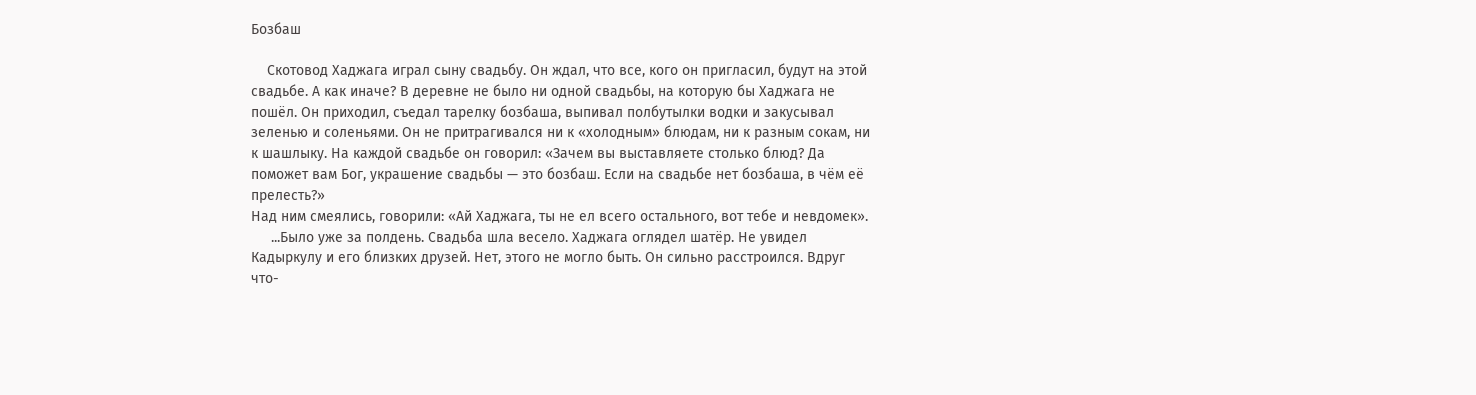Бозбаш

    Скотовод Хаджага играл сыну свадьбу. Он ждал, что все, кого он пригласил, будут на этой свадьбе. А как иначе? В деревне не было ни одной свадьбы, на которую бы Хаджага не пошёл. Он приходил, съедал тарелку бозбаша, выпивал полбутылки водки и закусывал зеленью и соленьями. Он не притрагивался ни к «холодным» блюдам, ни к разным сокам, ни к шашлыку. На каждой свадьбе он говорил: «Зачем вы выставляете столько блюд? Да поможет вам Бог, украшение свадьбы — это бозбаш. Если на свадьбе нет бозбаша, в чём её прелесть?»
Над ним смеялись, говорили: «Ай Хаджага, ты не ел всего остального, вот тебе и невдомек».
     ...Было уже за полдень. Свадьба шла весело. Хаджага оглядел шатёр. Не увидел Кадыркулу и его близких друзей. Нет, этого не могло быть. Он сильно расстроился. Вдруг что-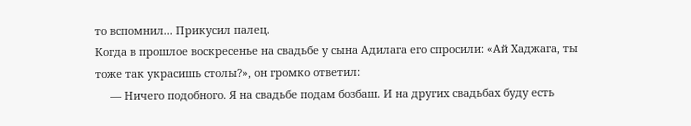то вспомнил... Прикусил палец.
Когда в прошлое воскресенье на свадьбе у сына Адилага его спросили: «Ай Хаджага, ты тоже так украсишь столы?», он громко ответил:
     — Ничего подобного. Я на свадьбе подам бозбаш. И на других свадьбах буду есть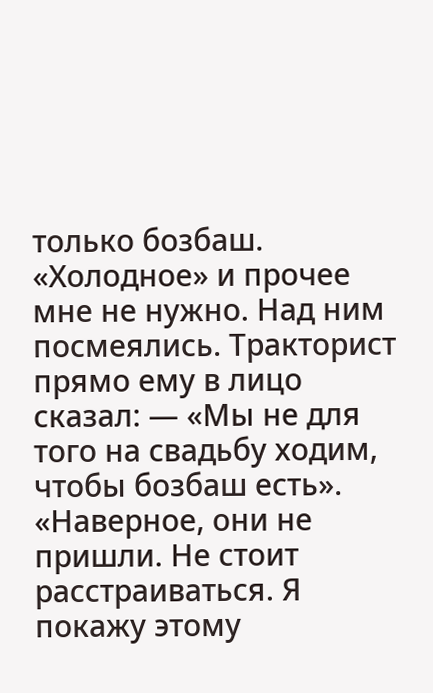только бозбаш. «Холодное» и прочее мне не нужно. Над ним посмеялись. Тракторист прямо ему в лицо сказал: — «Мы не для того на свадьбу ходим, чтобы бозбаш есть». «Наверное, они не пришли. Не стоит расстраиваться. Я покажу этому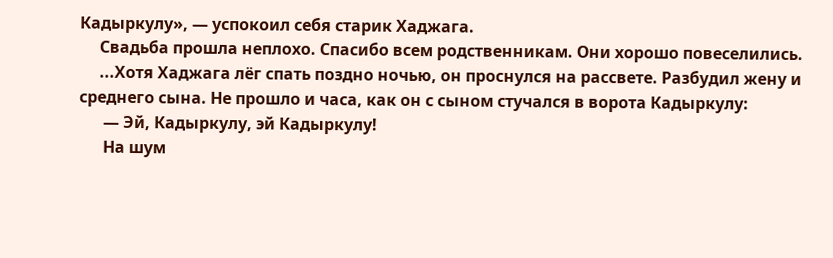Кадыркулу», — успокоил себя старик Хаджага.
     Свадьба прошла неплохо. Спасибо всем родственникам. Они хорошо повеселились.
     ...Хотя Хаджага лёг спать поздно ночью, он проснулся на рассвете. Разбудил жену и среднего сына. Не прошло и часа, как он с сыном стучался в ворота Кадыркулу:
      — Эй, Кадыркулу, эй Кадыркулу!
      На шум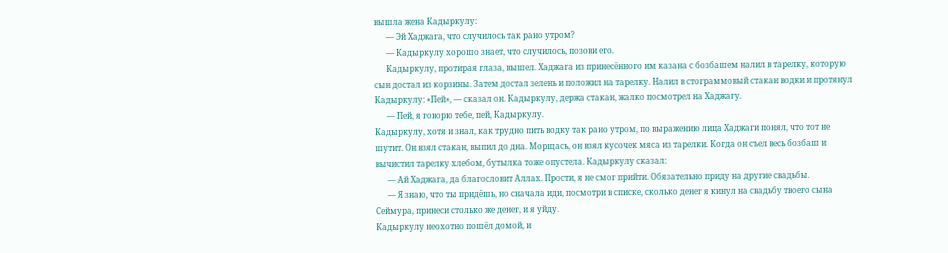вышла жена Кадыркулу:
      — Эй Хаджага, что случилось так рано утром?
      — Кадыркулу хорошо знает, что случилось, позови его.
      Кадыркулу, протирая глаза, вышел. Хаджага из принесённого им казана с бозбашем налил в тарелку, которую сын достал из корзины. Затем достал зелень и положил на тарелку. Налил в стограммовый стакан водки и протянул Кадыркулу: «Пей», — сказал он. Кадыркулу, держа стакан, жалко посмотрел на Хаджагу.
      — Пей, я говорю тебе, пей, Кадыркулу.
Кадыркулу, хотя и знал, как трудно пить водку так рано утром, по выражению лица Хаджаги понял, что тот не шутит. Он взял стакан, выпил до дна. Морщась, он взял кусочек мяса из тарелки. Когда он съел весь бозбаш и вычистил тарелку хлебом, бутылка тоже опустела. Кадыркулу сказал:
      — Ай Хаджага, да благословит Аллах. Прости, я не смог прийти. Обязательно приду на другие свадьбы.
      — Я знаю, что ты придёшь, но сначала иди, посмотри в списке, сколько денег я кинул на свадьбу твоего сына Сеймура, принеси столько же денег, и я уйду.
Кадыркулу неохотно пошёл домой, и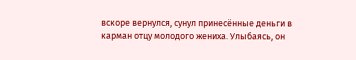вскоре вернулся, сунул принесённые деньги в карман отцу молодого жениха. Улыбаясь, он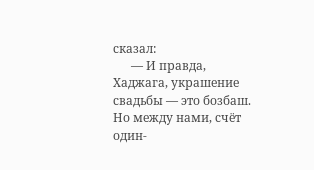сказал:
      — И правда, Хаджага, украшение свадьбы — это бозбаш. Но между нами, счёт один-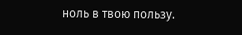ноль в твою пользу.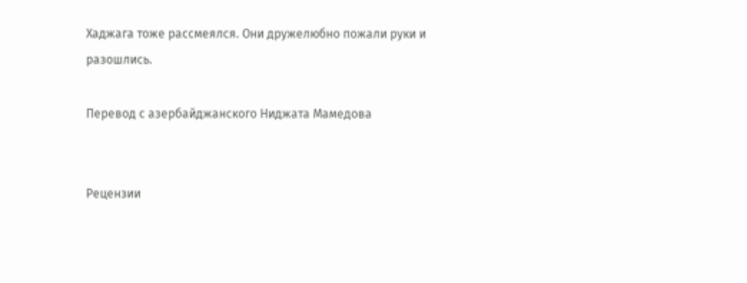Хаджага тоже рассмеялся. Они дружелюбно пожали руки и разошлись.

Перевод с азербайджанского Ниджата Мамедова


Рецензии